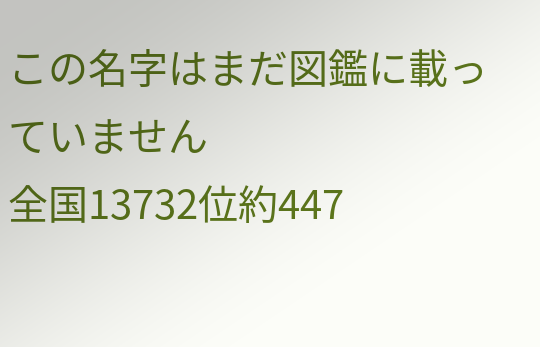この名字はまだ図鑑に載っていません
全国13732位約447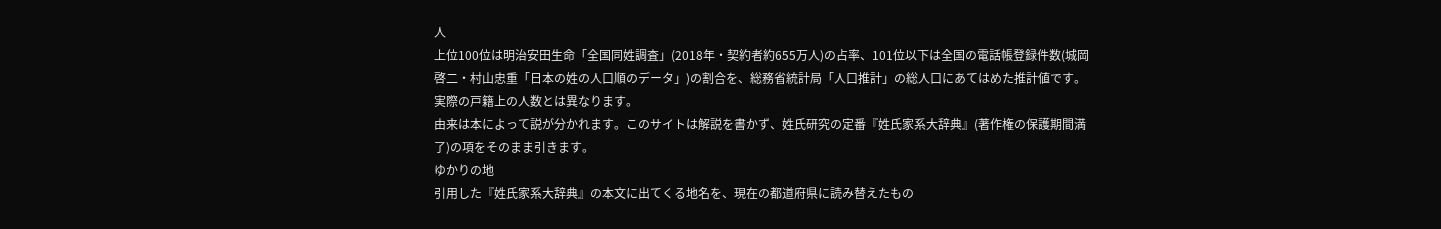人
上位100位は明治安田生命「全国同姓調査」(2018年・契約者約655万人)の占率、101位以下は全国の電話帳登録件数(城岡啓二・村山忠重「日本の姓の人口順のデータ」)の割合を、総務省統計局「人口推計」の総人口にあてはめた推計値です。実際の戸籍上の人数とは異なります。
由来は本によって説が分かれます。このサイトは解説を書かず、姓氏研究の定番『姓氏家系大辞典』(著作権の保護期間満了)の項をそのまま引きます。
ゆかりの地
引用した『姓氏家系大辞典』の本文に出てくる地名を、現在の都道府県に読み替えたもの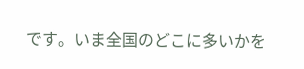です。いま全国のどこに多いかを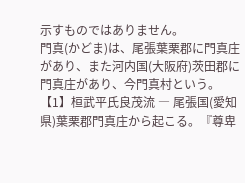示すものではありません。
門真(かどま)は、尾張葉栗郡に門真庄があり、また河内国(大阪府)茨田郡に門真庄があり、今門真村という。【1】桓武平氏良茂流 ― 尾張国(愛知県)葉栗郡門真庄から起こる。『尊卑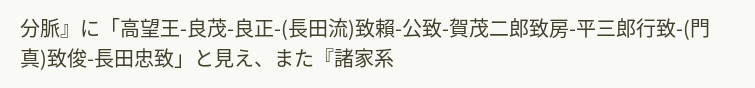分脈』に「高望王-良茂-良正-(長田流)致賴-公致-賀茂二郎致房-平三郎行致-(門真)致俊-長田忠致」と見え、また『諸家系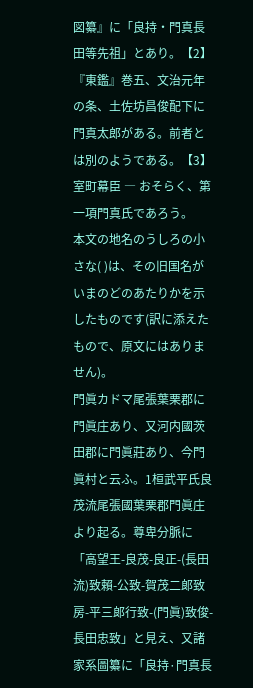図纂』に「良持・門真長田等先祖」とあり。【2】『東鑑』巻五、文治元年の条、土佐坊昌俊配下に門真太郎がある。前者とは別のようである。【3】室町幕臣 ― おそらく、第一項門真氏であろう。
本文の地名のうしろの小さな( )は、その旧国名がいまのどのあたりかを示したものです(訳に添えたもので、原文にはありません)。
門眞カドマ尾張葉栗郡に門眞庄あり、又河内國茨田郡に門眞莊あり、今門眞村と云ふ。1桓武平氏良茂流尾張國葉栗郡門眞庄より起る。尊卑分脈に「高望王-良茂-良正-(長田流)致賴-公致-賀茂二郞致房-平三郞行致-(門眞)致俊-長田忠致」と見え、又諸家系圖纂に「良持·門真長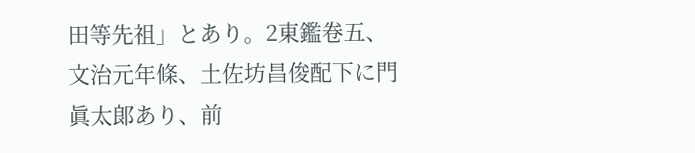田等先祖」とあり。2東鑑卷五、文治元年條、土佐坊昌俊配下に門眞太郞あり、前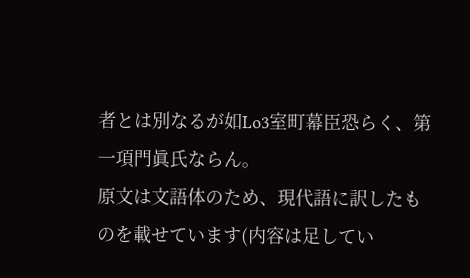者とは別なるが如Lo3室町幕臣恐らく、第一項門眞氏ならん。
原文は文語体のため、現代語に訳したものを載せています(内容は足してい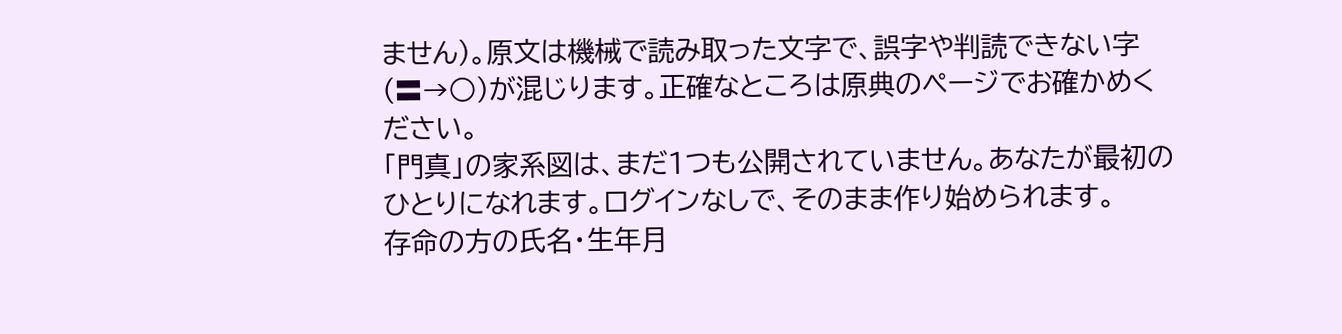ません)。原文は機械で読み取った文字で、誤字や判読できない字(〓→○)が混じります。正確なところは原典のページでお確かめください。
「門真」の家系図は、まだ1つも公開されていません。あなたが最初のひとりになれます。ログインなしで、そのまま作り始められます。
存命の方の氏名・生年月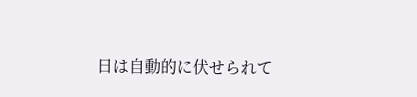日は自動的に伏せられて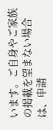います。ご自身やご家族の掲載を望まない場合は、申請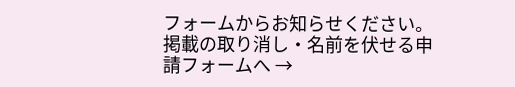フォームからお知らせください。 掲載の取り消し・名前を伏せる申請フォームへ →